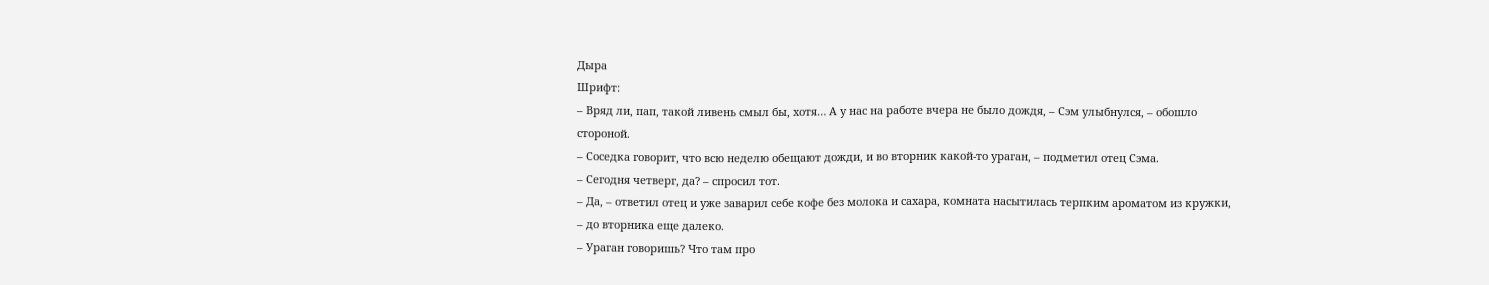Дыра
Шрифт:
– Вряд ли, пап, такой ливень смыл бы, хотя… А у нас на работе вчера не было дождя, – Сэм улыбнулся, – обошло стороной.
– Соседка говорит, что всю неделю обещают дожди, и во вторник какой-то ураган, – подметил отец Сэма.
– Сегодня четверг, да? – спросил тот.
– Да, – ответил отец и уже заварил себе кофе без молока и сахара, комната насытилась терпким ароматом из кружки, – до вторника еще далеко.
– Ураган говоришь? Что там про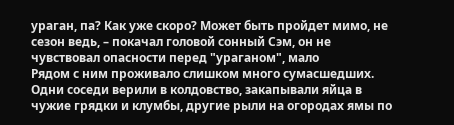ураган, па? Как уже скоро? Может быть пройдет мимо, не сезон ведь, – покачал головой сонный Сэм, он не чувствовал опасности перед "ураганом", мало
Рядом с ним проживало слишком много сумасшедших. Одни соседи верили в колдовство, закапывали яйца в чужие грядки и клумбы, другие рыли на огородах ямы по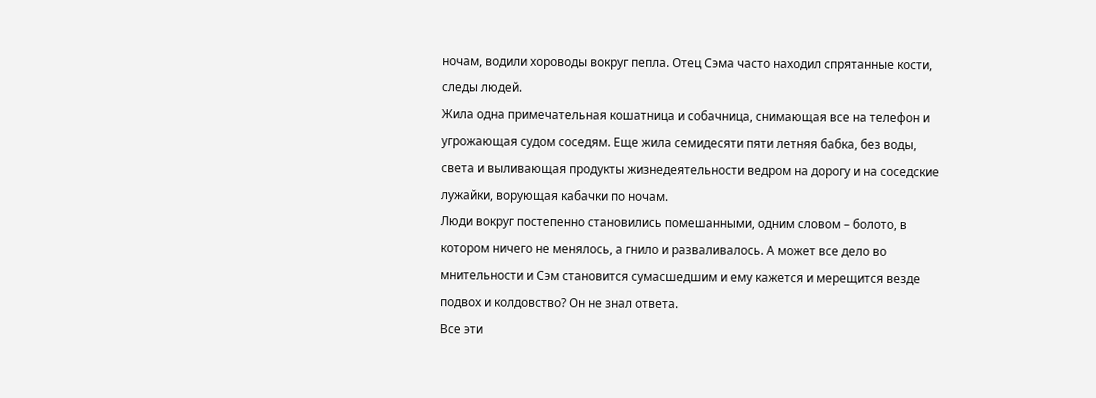ночам, водили хороводы вокруг пепла. Отец Сэма часто находил спрятанные кости, следы людей.
Жила одна примечательная кошатница и собачница, снимающая все на телефон и угрожающая судом соседям. Еще жила семидесяти пяти летняя бабка, без воды, света и выливающая продукты жизнедеятельности ведром на дорогу и на соседские лужайки, ворующая кабачки по ночам.
Люди вокруг постепенно становились помешанными, одним словом – болото, в котором ничего не менялось, а гнило и разваливалось. А может все дело во мнительности и Сэм становится сумасшедшим и ему кажется и мерещится везде подвох и колдовство? Он не знал ответа.
Все эти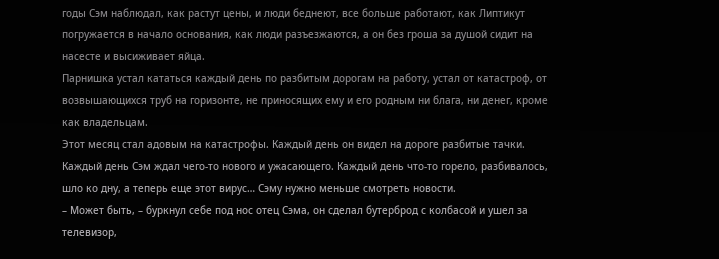годы Сэм наблюдал, как растут цены, и люди беднеют, все больше работают, как Липтикут погружается в начало основания, как люди разъезжаются, а он без гроша за душой сидит на насесте и высиживает яйца.
Парнишка устал кататься каждый день по разбитым дорогам на работу, устал от катастроф, от возвышающихся труб на горизонте, не приносящих ему и его родным ни блага, ни денег, кроме как владельцам.
Этот месяц стал адовым на катастрофы. Каждый день он видел на дороге разбитые тачки. Каждый день Сэм ждал чего-то нового и ужасающего. Каждый день что-то горело, разбивалось, шло ко дну, а теперь еще этот вирус… Сэму нужно меньше смотреть новости.
– Может быть, – буркнул себе под нос отец Сэма, он сделал бутерброд с колбасой и ушел за телевизор,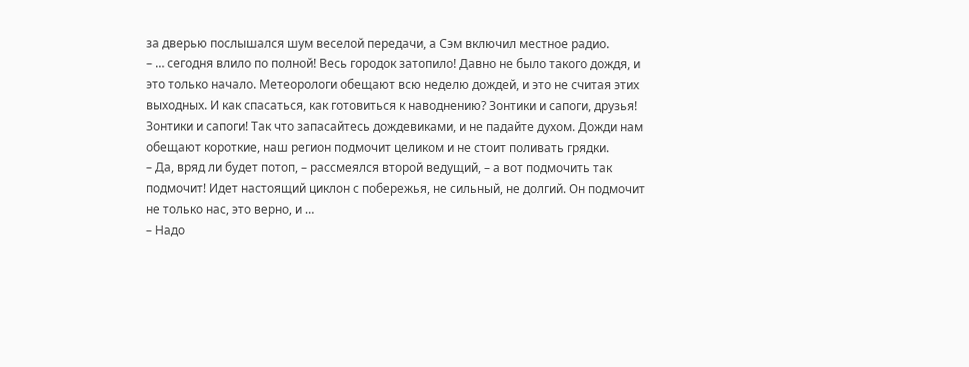за дверью послышался шум веселой передачи, а Сэм включил местное радио.
– … сегодня влило по полной! Весь городок затопило! Давно не было такого дождя, и это только начало. Метеорологи обещают всю неделю дождей, и это не считая этих выходных. И как спасаться, как готовиться к наводнению? Зонтики и сапоги, друзья! Зонтики и сапоги! Так что запасайтесь дождевиками, и не падайте духом. Дожди нам обещают короткие, наш регион подмочит целиком и не стоит поливать грядки.
– Да, вряд ли будет потоп, – рассмеялся второй ведущий, – а вот подмочить так подмочит! Идет настоящий циклон с побережья, не сильный, не долгий. Он подмочит не только нас, это верно, и …
– Надо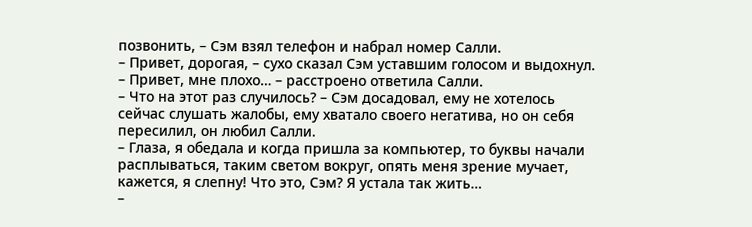позвонить, – Сэм взял телефон и набрал номер Салли.
– Привет, дорогая, – сухо сказал Сэм уставшим голосом и выдохнул.
– Привет, мне плохо… – расстроено ответила Салли.
– Что на этот раз случилось? – Сэм досадовал, ему не хотелось сейчас слушать жалобы, ему хватало своего негатива, но он себя пересилил, он любил Салли.
– Глаза, я обедала и когда пришла за компьютер, то буквы начали расплываться, таким светом вокруг, опять меня зрение мучает, кажется, я слепну! Что это, Сэм? Я устала так жить…
–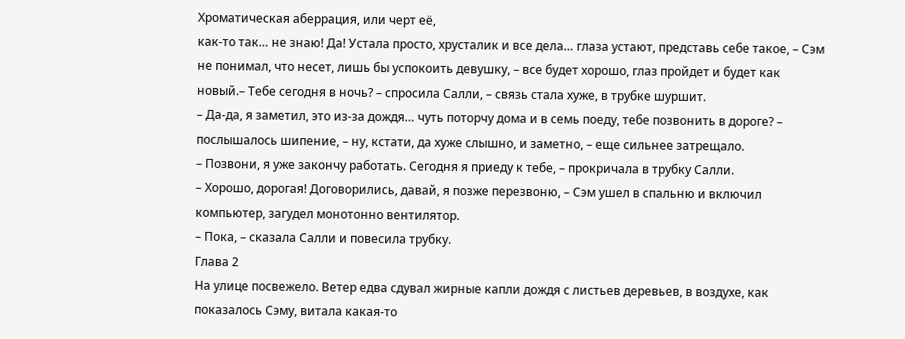Хроматическая аберрация, или черт её,
как-то так… не знаю! Да! Устала просто, хрусталик и все дела… глаза устают, представь себе такое, – Сэм не понимал, что несет, лишь бы успокоить девушку, – все будет хорошо, глаз пройдет и будет как новый.– Тебе сегодня в ночь? – спросила Салли, – связь стала хуже, в трубке шуршит.
– Да-да, я заметил, это из-за дождя… чуть поторчу дома и в семь поеду, тебе позвонить в дороге? – послышалось шипение, – ну, кстати, да хуже слышно, и заметно, – еще сильнее затрещало.
– Позвони, я уже закончу работать. Сегодня я приеду к тебе, – прокричала в трубку Салли.
– Хорошо, дорогая! Договорились, давай, я позже перезвоню, – Сэм ушел в спальню и включил компьютер, загудел монотонно вентилятор.
– Пока, – сказала Салли и повесила трубку.
Глава 2
На улице посвежело. Ветер едва сдувал жирные капли дождя с листьев деревьев, в воздухе, как показалось Сэму, витала какая-то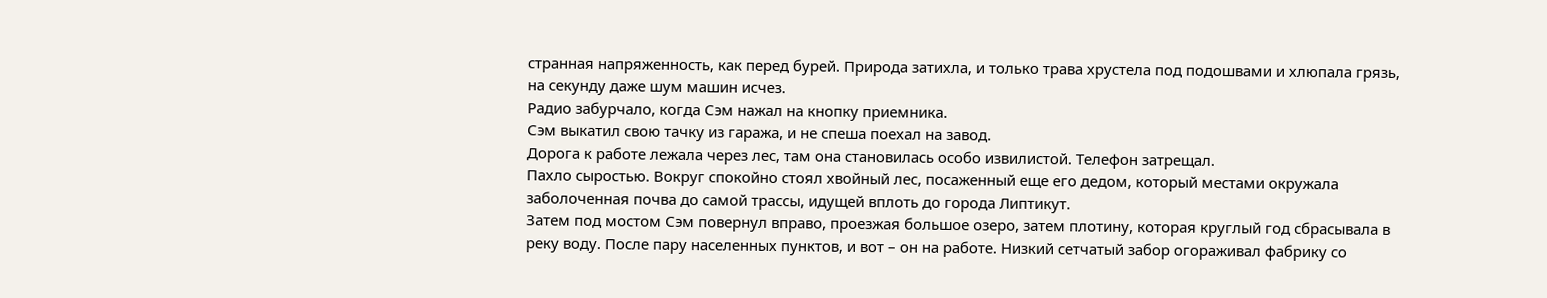странная напряженность, как перед бурей. Природа затихла, и только трава хрустела под подошвами и хлюпала грязь, на секунду даже шум машин исчез.
Радио забурчало, когда Сэм нажал на кнопку приемника.
Сэм выкатил свою тачку из гаража, и не спеша поехал на завод.
Дорога к работе лежала через лес, там она становилась особо извилистой. Телефон затрещал.
Пахло сыростью. Вокруг спокойно стоял хвойный лес, посаженный еще его дедом, который местами окружала заболоченная почва до самой трассы, идущей вплоть до города Липтикут.
Затем под мостом Сэм повернул вправо, проезжая большое озеро, затем плотину, которая круглый год сбрасывала в реку воду. После пару населенных пунктов, и вот – он на работе. Низкий сетчатый забор огораживал фабрику со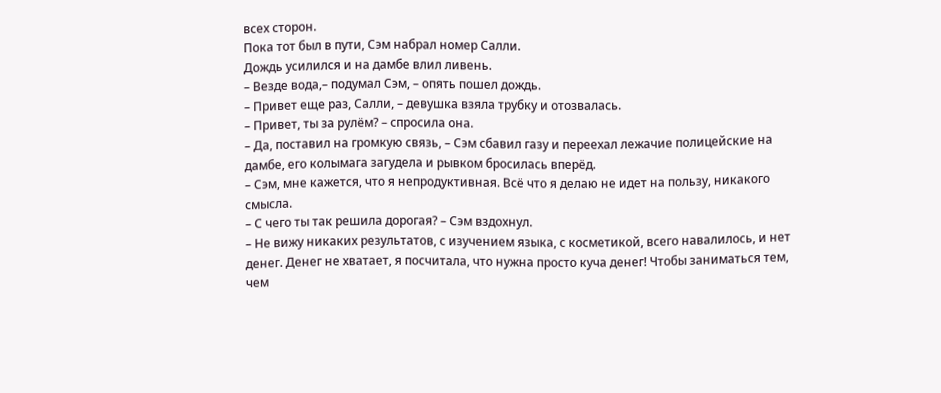всех сторон.
Пока тот был в пути, Сэм набрал номер Салли.
Дождь усилился и на дамбе влил ливень.
– Везде вода,– подумал Сэм, – опять пошел дождь.
– Привет еще раз, Салли, – девушка взяла трубку и отозвалась.
– Привет, ты за рулём? – спросила она.
– Да, поставил на громкую связь, – Сэм сбавил газу и переехал лежачие полицейские на дамбе, его колымага загудела и рывком бросилась вперёд.
– Сэм, мне кажется, что я непродуктивная. Всё что я делаю не идет на пользу, никакого смысла.
– С чего ты так решила дорогая? – Сэм вздохнул.
– Не вижу никаких результатов, с изучением языка, с косметикой, всего навалилось, и нет денег. Денег не хватает, я посчитала, что нужна просто куча денег! Чтобы заниматься тем, чем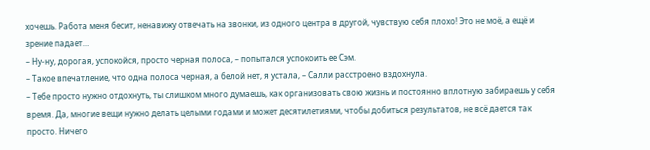хочешь. Работа меня бесит, ненавижу отвечать на звонки, из одного центра в другой, чувствую себя плохо! Это не моё, а ещё и зрение падает…
– Ну-ну, дорогая, успокойся, просто черная полоса, – попытался успокоить ее Сэм.
– Такое впечатление, что одна полоса черная, а белой нет, я устала, – Салли расстроено вздохнула.
– Тебе просто нужно отдохнуть, ты слишком много думаешь, как организовать свою жизнь и постоянно вплотную забираешь у себя время. Да, многие вещи нужно делать целыми годами и может десятилетиями, чтобы добиться результатов, не всё дается так просто. Ничего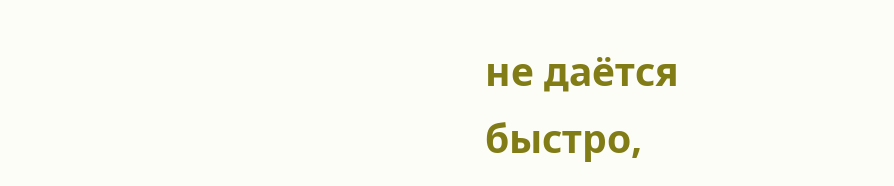не даётся быстро,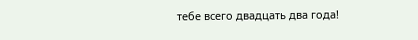тебе всего двадцать два года!